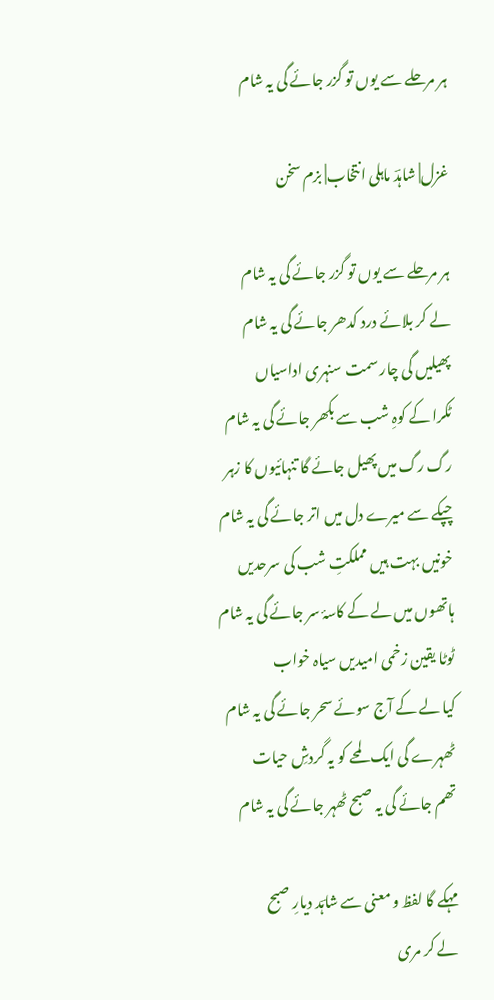ہر مرحلے سے یوں تو گزر جائے گی یہ شام

غزل| شاہدؔ ماہلی انتخاب| بزم سخن

ہر مرحلے سے یوں تو گزر جائے گی یہ شام
لے کر بلائے درد کدھر جائے گی یہ شام
پھیلیں گی چار سمت سنہری اداسیاں
ٹکرا کے کوہِ شب سے بکھر جائے گی یہ شام
رگ رگ میں پھیل جائے گا تنہائیوں کا زہر
چپکے سے میرے دل میں اتر جائے گی یہ شام
خونیں بہت ہیں مملکتِ شب کی سرحدیں
ہاتھوں میں لے کے کاسۂ سر جائے گی یہ شام
ٹوٹا یقین زخمی امیدیں سیاہ خواب
کیا لے کے آج سوئے سحر جائے گی یہ شام
ٹھہرے گی ایک لمحے کو یہ گردشِ حیات
تھم جائے گی یہ صبح ٹھہر جائے گی یہ شام

مہکے گا لفظ و معنی سے شاہؔد دیارِ صبح
لے کر مری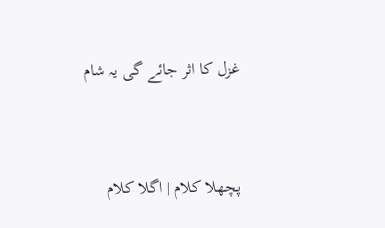غزل کا اثر جائے گی یہ شام


پچھلا کلام | اگلا کلام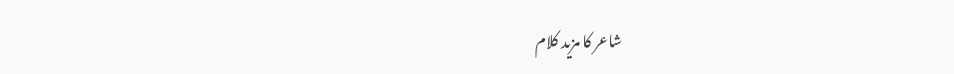شاعر کا مزید کلام